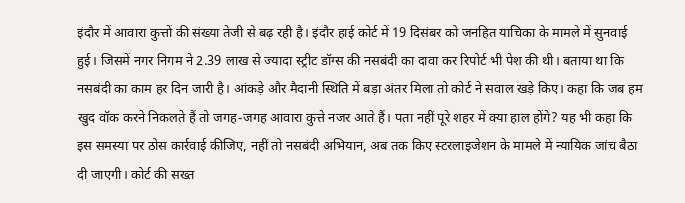इंदौर में आवारा कुत्तों की संख्या तेजी से बढ़ रही है। इंदौर हाई कोर्ट में 19 दिसंबर को जनहित याचिका के मामले में सुनवाई हुई। जिसमें नगर निगम ने 2.39 लाख से ज्यादा स्ट्रीट डॉग्स की नसबंदी का दावा कर रिपोर्ट भी पेश की थी। बताया था कि नसबंदी का काम हर दिन जारी है। आंकड़े और मैदानी स्थिति में बड़ा अंतर मिला तो कोर्ट ने सवाल खड़े किए। कहा कि जब हम खुद वॉक करने निकलते हैं तो जगह-जगह आवारा कुत्ते नजर आते हैं। पता नहीं पूरे शहर में क्या हाल होंगे? यह भी कहा कि इस समस्या पर ठोस कार्रवाई कीजिए, नहीं तो नसबंदी अभियान, अब तक किए स्टरलाइजेशन के मामले में न्यायिक जांच बैठा दी जाएगी। कोर्ट की सख्त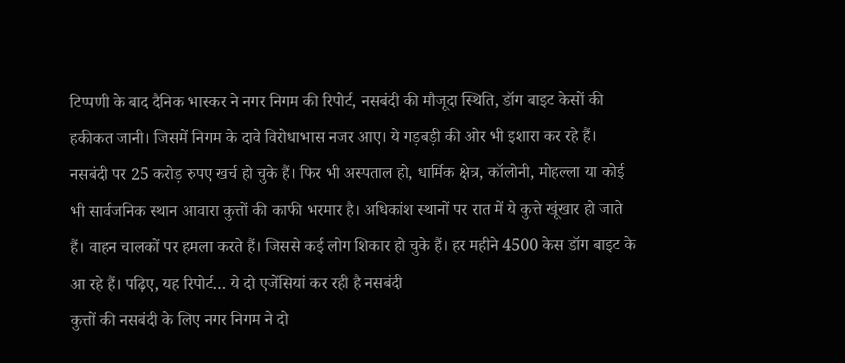टिप्पणी के बाद दैनिक भास्कर ने नगर निगम की रिपोर्ट, नसबंदी की मौजूदा स्थिति, डॉग बाइट केसों की हकीकत जानी। जिसमें निगम के दावे विरोधाभास नजर आए। ये गड़बड़ी की ओर भी इशारा कर रहे हैं। नसबंदी पर 25 करोड़ रुपए खर्च हो चुके हैं। फिर भी अस्पताल हो, धार्मिक क्षेत्र, कॉलोनी, मोहल्ला या कोई भी सार्वजनिक स्थान आवारा कुत्तों की काफी भरमार है। अधिकांश स्थानों पर रात में ये कुत्ते खूंखार हो जाते हैं। वाहन चालकों पर हमला करते हैं। जिससे कई लोग शिकार हो चुके हैं। हर महीने 4500 केस डॉग बाइट के आ रहे हैं। पढ़िए, यह रिपोर्ट… ये दो एजेंसियां कर रही है नसबंदी
कुत्तों की नसबंदी के लिए नगर निगम ने दो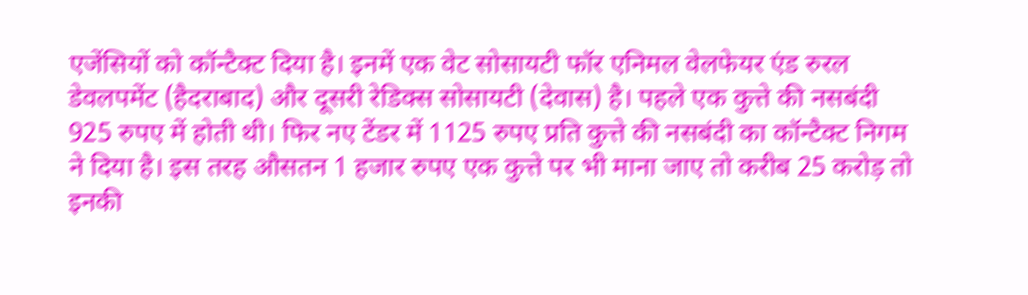एजेंसियों को कॉन्टैक्ट दिया है। इनमें एक वेट सोसायटी फॉर एनिमल वेलफेयर एंड रुरल डेवलपमेंट (हैदराबाद) और दूसरी रेडिक्स सोसायटी (देवास) है। पहले एक कुत्ते की नसबंदी 925 रुपए में होती थी। फिर नए टेंडर में 1125 रुपए प्रति कुत्ते की नसबंदी का कॉन्टैक्ट निगम ने दिया है। इस तरह औसतन 1 हजार रुपए एक कुत्ते पर भी माना जाए तो करीब 25 करोड़ तो इनकी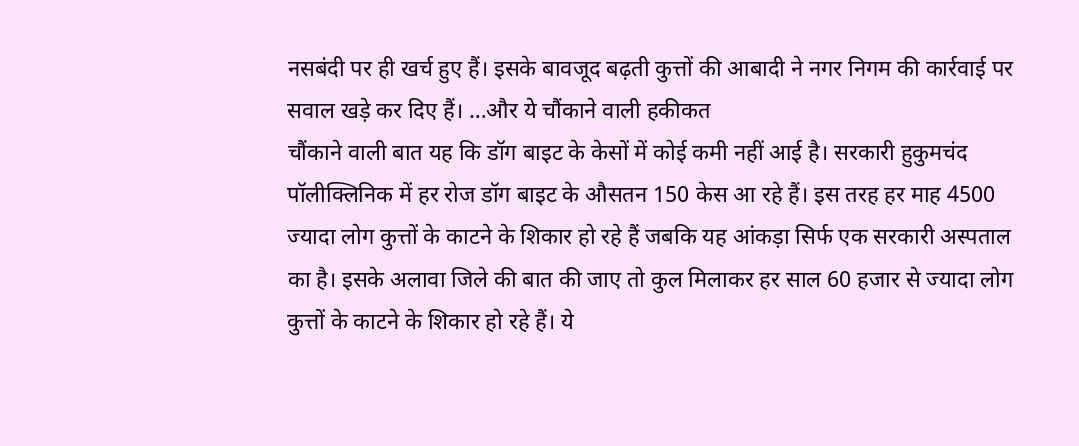नसबंदी पर ही खर्च हुए हैं। इसके बावजूद बढ़ती कुत्तों की आबादी ने नगर निगम की कार्रवाई पर सवाल खड़े कर दिए हैं। …और ये चौंकाने वाली हकीकत
चौंकाने वाली बात यह कि डॉग बाइट के केसों में कोई कमी नहीं आई है। सरकारी हुकुमचंद पॉलीक्लिनिक में हर रोज डॉग बाइट के औसतन 150 केस आ रहे हैं। इस तरह हर माह 4500 ज्यादा लोग कुत्तों के काटने के शिकार हो रहे हैं जबकि यह आंकड़ा सिर्फ एक सरकारी अस्पताल का है। इसके अलावा जिले की बात की जाए तो कुल मिलाकर हर साल 60 हजार से ज्यादा लोग कुत्तों के काटने के शिकार हो रहे हैं। ये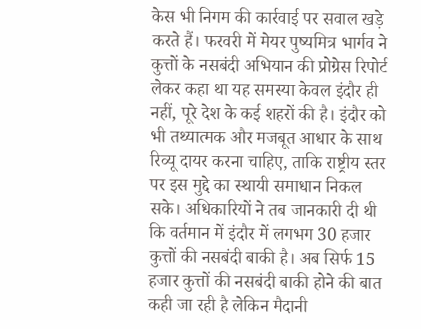केस भी निगम की कार्रवाई पर सवाल खड़े करते हैं। फरवरी में मेयर पुष्यमित्र भार्गव ने कुत्तों के नसबंदी अभियान की प्रोग्रेस रिपोर्ट लेकर कहा था यह समस्या केवल इंदौर ही नहीं, पूरे देश के कई शहरों की है। इंदौर को भी तथ्यात्मक और मजबूत आधार के साथ रिव्यू दायर करना चाहिए, ताकि राष्ट्रीय स्तर पर इस मुद्दे का स्थायी समाधान निकल सके। अधिकारियों ने तब जानकारी दी थी कि वर्तमान में इंदौर में लगभग 30 हजार कुत्तों की नसबंदी बाकी है। अब सिर्फ 15 हजार कुत्तों की नसबंदी बाकी होने की बात कही जा रही है लेकिन मैदानी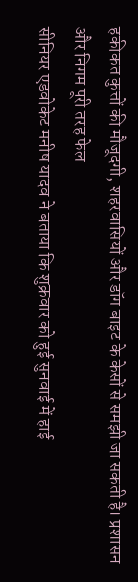हकीकत कुत्तों की मौजूदगी, शहरवासियों और डॉग बाइट के केसों से समझी जा सकती है। प्रशासन और निगम पूरी तरह फेल
सीनियर एडवोकेट मनीष यादव ने बताया कि शुक्रवार को हुई सुनवाई में हाई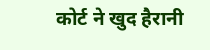कोर्ट ने खुद हैरानी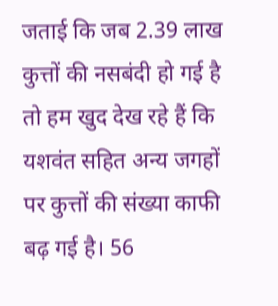जताई कि जब 2.39 लाख कुत्तों की नसबंदी हो गई है तो हम खुद देख रहे हैं कि यशवंत सहित अन्य जगहों पर कुत्तों की संख्या काफी बढ़ गई है। 56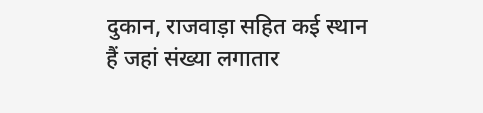दुकान, राजवाड़ा सहित कई स्थान हैं जहां संख्या लगातार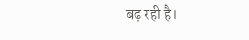बढ़ रही है।